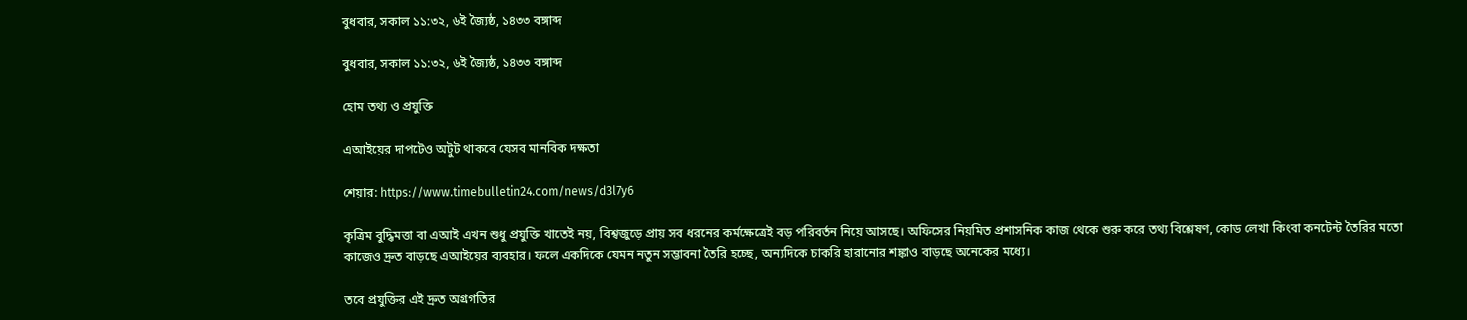বুধবার, সকাল ১১:৩২, ৬ই জ্যৈষ্ঠ, ১৪৩৩ বঙ্গাব্দ

বুধবার, সকাল ১১:৩২, ৬ই জ্যৈষ্ঠ, ১৪৩৩ বঙ্গাব্দ

হোম তথ্য ও প্রযুক্তি

এআইয়ের দাপটেও অটুট থাকবে যেসব মানবিক দক্ষতা

শেয়ার: https://www.timebulletin24.com/news/d3l7y6

কৃত্রিম বুদ্ধিমত্তা বা এআই এখন শুধু প্রযুক্তি খাতেই নয়, বিশ্বজুড়ে প্রায় সব ধরনের কর্মক্ষেত্রেই বড় পরিবর্তন নিয়ে আসছে। অফিসের নিয়মিত প্রশাসনিক কাজ থেকে শুরু করে তথ্য বিশ্লেষণ, কোড লেখা কিংবা কনটেন্ট তৈরির মতো কাজেও দ্রুত বাড়ছে এআইয়ের ব্যবহার। ফলে একদিকে যেমন নতুন সম্ভাবনা তৈরি হচ্ছে, অন্যদিকে চাকরি হারানোর শঙ্কাও বাড়ছে অনেকের মধ্যে।

তবে প্রযুক্তির এই দ্রুত অগ্রগতির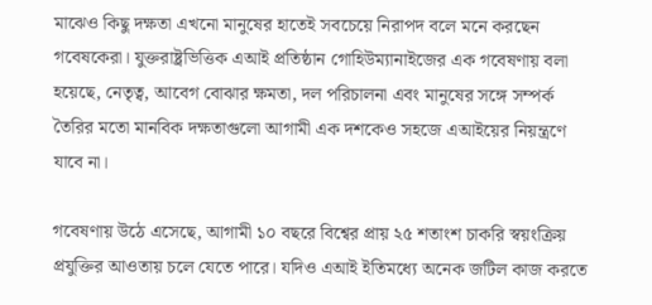মাঝেও কিছু দক্ষতা এখনো মানুষের হাতেই সবচেয়ে নিরাপদ বলে মনে করছেন গবেষকেরা। যুক্তরাষ্ট্রভিত্তিক এআই প্রতিষ্ঠান গোহিউম্যানাইজের এক গবেষণায় বলা হয়েছে, নেতৃত্ব, আবেগ বোঝার ক্ষমতা, দল পরিচালনা এবং মানুষের সঙ্গে সম্পর্ক তৈরির মতো মানবিক দক্ষতাগুলো আগামী এক দশকেও সহজে এআইয়ের নিয়ন্ত্রণে যাবে না।

গবেষণায় উঠে এসেছে, আগামী ১০ বছরে বিশ্বের প্রায় ২৫ শতাংশ চাকরি স্বয়ংক্রিয় প্রযুক্তির আওতায় চলে যেতে পারে। যদিও এআই ইতিমধ্যে অনেক জটিল কাজ করতে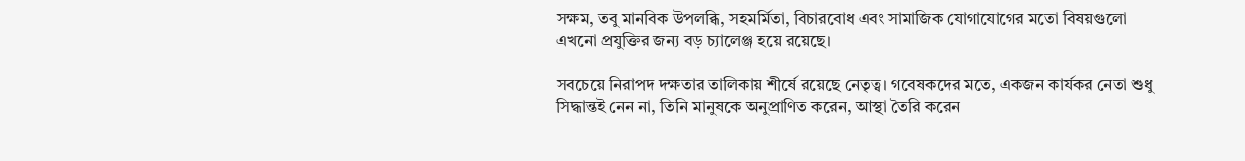সক্ষম, তবু মানবিক উপলব্ধি, সহমর্মিতা, বিচারবোধ এবং সামাজিক যোগাযোগের মতো বিষয়গুলো এখনো প্রযুক্তির জন্য বড় চ্যালেঞ্জ হয়ে রয়েছে।

সবচেয়ে নিরাপদ দক্ষতার তালিকায় শীর্ষে রয়েছে নেতৃত্ব। গবেষকদের মতে, একজন কার্যকর নেতা শুধু সিদ্ধান্তই নেন না, তিনি মানুষকে অনুপ্রাণিত করেন, আস্থা তৈরি করেন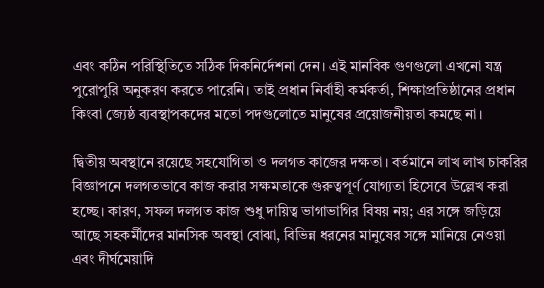এবং কঠিন পরিস্থিতিতে সঠিক দিকনির্দেশনা দেন। এই মানবিক গুণগুলো এখনো যন্ত্র পুরোপুরি অনুকরণ করতে পারেনি। তাই প্রধান নির্বাহী কর্মকর্তা, শিক্ষাপ্রতিষ্ঠানের প্রধান কিংবা জ্যেষ্ঠ ব্যবস্থাপকদের মতো পদগুলোতে মানুষের প্রয়োজনীয়তা কমছে না।

দ্বিতীয় অবস্থানে রয়েছে সহযোগিতা ও দলগত কাজের দক্ষতা। বর্তমানে লাখ লাখ চাকরির বিজ্ঞাপনে দলগতভাবে কাজ করার সক্ষমতাকে গুরুত্বপূর্ণ যোগ্যতা হিসেবে উল্লেখ করা হচ্ছে। কারণ, সফল দলগত কাজ শুধু দায়িত্ব ভাগাভাগির বিষয় নয়; এর সঙ্গে জড়িয়ে আছে সহকর্মীদের মানসিক অবস্থা বোঝা, বিভিন্ন ধরনের মানুষের সঙ্গে মানিয়ে নেওয়া এবং দীর্ঘমেয়াদি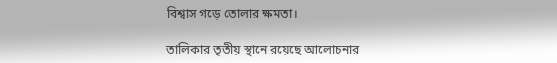বিশ্বাস গড়ে তোলার ক্ষমতা।

তালিকার তৃতীয় স্থানে রয়েছে আলোচনার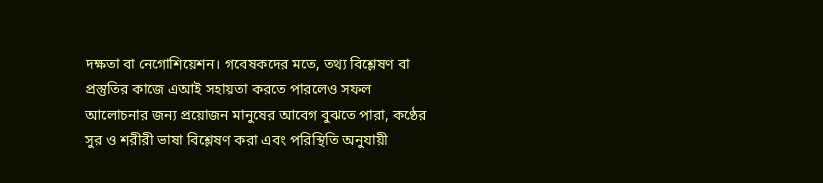দক্ষতা বা নেগোশিয়েশন। গবেষকদের মতে, তথ্য বিশ্লেষণ বা প্রস্তুতির কাজে এআই সহায়তা করতে পারলেও সফল আলোচনার জন্য প্রয়োজন মানুষের আবেগ বুঝতে পারা, কণ্ঠের সুর ও শরীরী ভাষা বিশ্লেষণ করা এবং পরিস্থিতি অনুযায়ী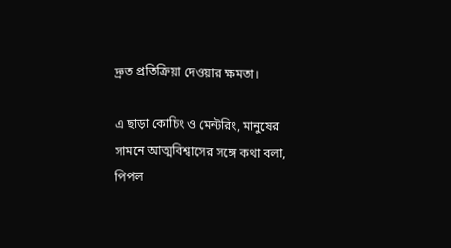দ্রুত প্রতিক্রিয়া দেওয়ার ক্ষমতা।

এ ছাড়া কোচিং ও মেন্টরিং, মানুষের সামনে আত্মবিশ্বাসের সঙ্গে কথা বলা, পিপল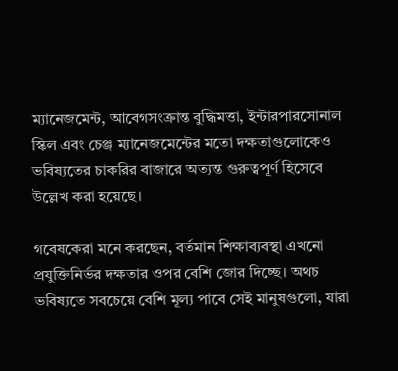ম্যানেজমেন্ট, আবেগসংক্রান্ত বুদ্ধিমত্তা, ইন্টারপারসোনাল স্কিল এবং চেঞ্জ ম্যানেজমেন্টের মতো দক্ষতাগুলোকেও ভবিষ্যতের চাকরির বাজারে অত্যন্ত গুরুত্বপূর্ণ হিসেবে উল্লেখ করা হয়েছে।

গবেষকেরা মনে করছেন, বর্তমান শিক্ষাব্যবস্থা এখনো প্রযুক্তিনির্ভর দক্ষতার ওপর বেশি জোর দিচ্ছে। অথচ ভবিষ্যতে সবচেয়ে বেশি মূল্য পাবে সেই মানুষগুলো, যারা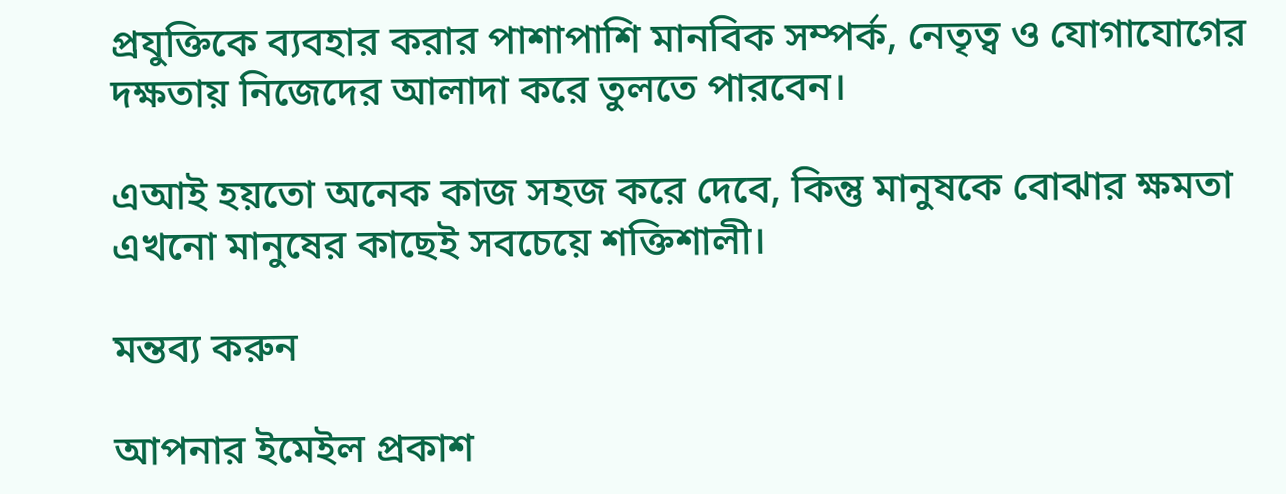প্রযুক্তিকে ব্যবহার করার পাশাপাশি মানবিক সম্পর্ক, নেতৃত্ব ও যোগাযোগের দক্ষতায় নিজেদের আলাদা করে তুলতে পারবেন।

এআই হয়তো অনেক কাজ সহজ করে দেবে, কিন্তু মানুষকে বোঝার ক্ষমতা এখনো মানুষের কাছেই সবচেয়ে শক্তিশালী।

মন্তব্য করুন

আপনার ইমেইল প্রকাশ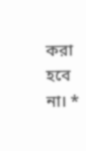করা হবে না। *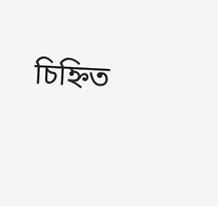চিহ্নিত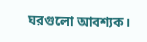ঘরগুলো আবশ্যক।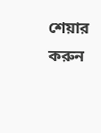শেয়ার করুন